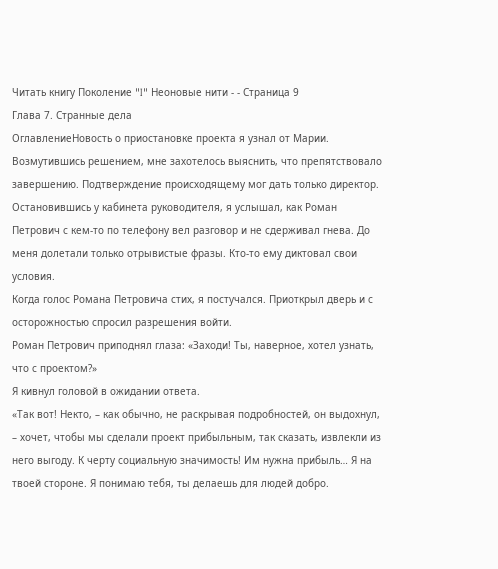Читать книгу Поколение "I" Неоновые нити - - Страница 9
Глава 7. Странные дела
ОглавлениеНовость о приостановке проекта я узнал от Марии. Возмутившись решением, мне захотелось выяснить, что препятствовало завершению. Подтверждение происходящему мог дать только директор. Остановившись у кабинета руководителя, я услышал, как Роман Петрович с кем-то по телефону вел разговор и не сдерживал гнева. До меня долетали только отрывистые фразы. Кто-то ему диктовал свои условия.
Когда голос Романа Петровича стих, я постучался. Приоткрыл дверь и с осторожностью спросил разрешения войти.
Роман Петрович приподнял глаза: «Заходи! Ты, наверное, хотел узнать, что с проектом?»
Я кивнул головой в ожидании ответа.
«Так вот! Некто, – как обычно, не раскрывая подробностей, он выдохнул, – хочет, чтобы мы сделали проект прибыльным, так сказать, извлекли из него выгоду. К черту социальную значимость! Им нужна прибыль… Я на твоей стороне. Я понимаю тебя, ты делаешь для людей добро.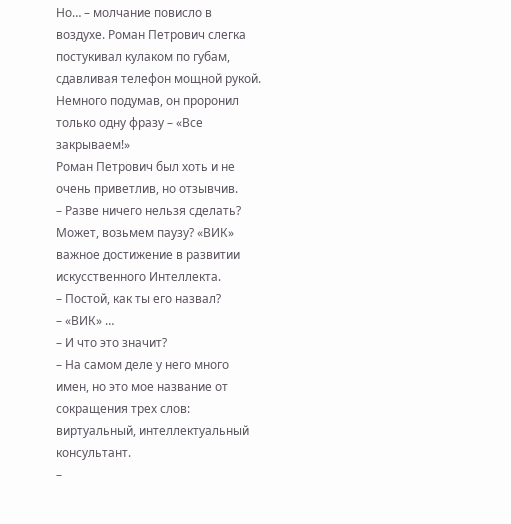Но… – молчание повисло в воздухе. Роман Петрович слегка постукивал кулаком по губам, сдавливая телефон мощной рукой. Немного подумав, он проронил только одну фразу – «Все закрываем!»
Роман Петрович был хоть и не очень приветлив, но отзывчив.
– Разве ничего нельзя сделать? Может, возьмем паузу? «ВИК» важное достижение в развитии искусственного Интеллекта.
– Постой, как ты его назвал?
– «ВИК» …
– И что это значит?
– На самом деле у него много имен, но это мое название от сокращения трех слов: виртуальный, интеллектуальный консультант.
–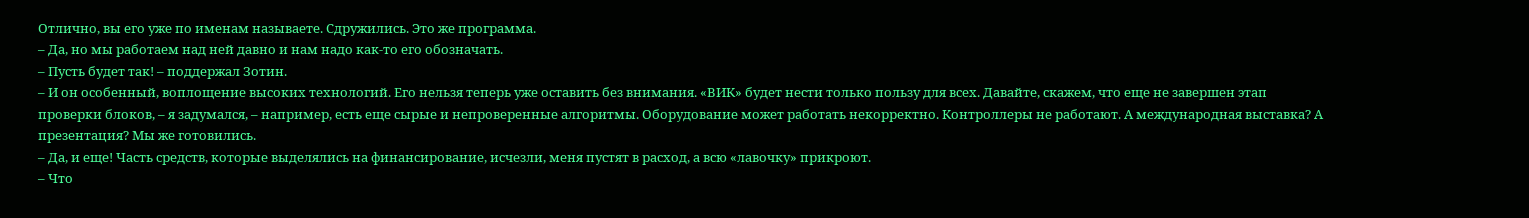Отлично, вы его уже по именам называете. Сдружились. Это же программа.
– Да, но мы работаем над ней давно и нам надо как-то его обозначать.
– Пусть будет так! – поддержал Зотин.
– И он особенный, воплощение высоких технологий. Его нельзя теперь уже оставить без внимания. «ВИК» будет нести только пользу для всех. Давайте, скажем, что еще не завершен этап проверки блоков, – я задумался, – например, есть еще сырые и непроверенные алгоритмы. Оборудование может работать некорректно. Контроллеры не работают. А международная выставка? А презентация? Мы же готовились.
– Да, и еще! Часть средств, которые выделялись на финансирование, исчезли, меня пустят в расход, а всю «лавочку» прикроют.
– Что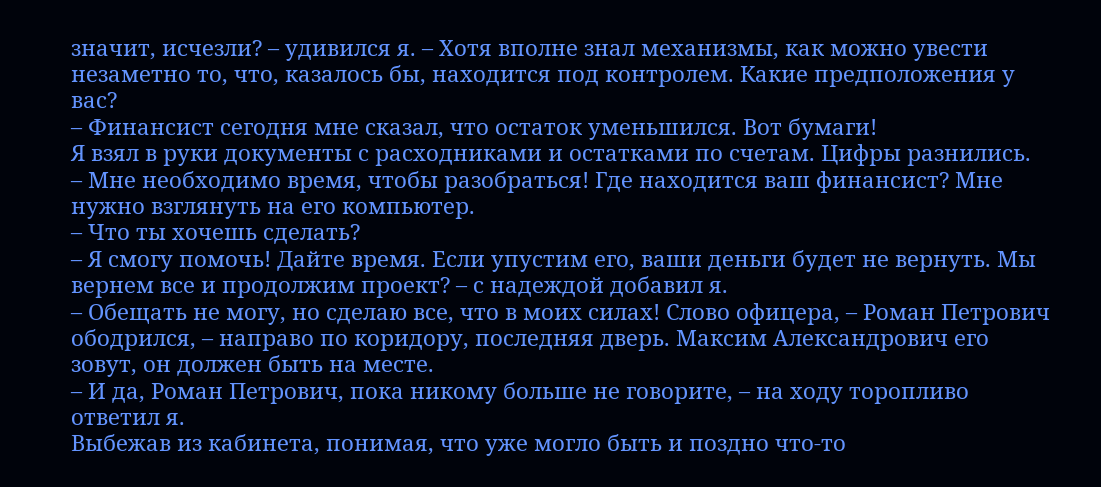значит, исчезли? – удивился я. – Хотя вполне знал механизмы, как можно увести незаметно то, что, казалось бы, находится под контролем. Какие предположения у вас?
– Финансист сегодня мне сказал, что остаток уменьшился. Вот бумаги!
Я взял в руки документы с расходниками и остатками по счетам. Цифры разнились.
– Мне необходимо время, чтобы разобраться! Где находится ваш финансист? Мне нужно взглянуть на его компьютер.
– Что ты хочешь сделать?
– Я смогу помочь! Дайте время. Если упустим его, ваши деньги будет не вернуть. Мы вернем все и продолжим проект? – с надеждой добавил я.
– Обещать не могу, но сделаю все, что в моих силах! Слово офицера, – Роман Петрович ободрился, – направо по коридору, последняя дверь. Максим Александрович его зовут, он должен быть на месте.
– И да, Роман Петрович, пока никому больше не говорите, – на ходу торопливо ответил я.
Выбежав из кабинета, понимая, что уже могло быть и поздно что-то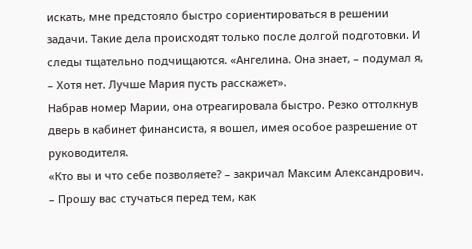искать, мне предстояло быстро сориентироваться в решении задачи. Такие дела происходят только после долгой подготовки. И следы тщательно подчищаются. «Ангелина. Она знает, – подумал я, – Хотя нет. Лучше Мария пусть расскажет».
Набрав номер Марии, она отреагировала быстро. Резко оттолкнув дверь в кабинет финансиста, я вошел, имея особое разрешение от руководителя.
«Кто вы и что себе позволяете? – закричал Максим Александрович. – Прошу вас стучаться перед тем, как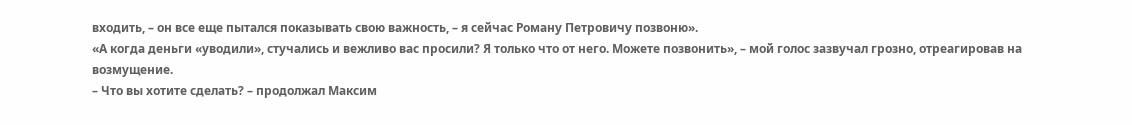входить, – он все еще пытался показывать свою важность, – я сейчас Роману Петровичу позвоню».
«А когда деньги «уводили», стучались и вежливо вас просили? Я только что от него. Можете позвонить», – мой голос зазвучал грозно, отреагировав на возмущение.
– Что вы хотите сделать? – продолжал Максим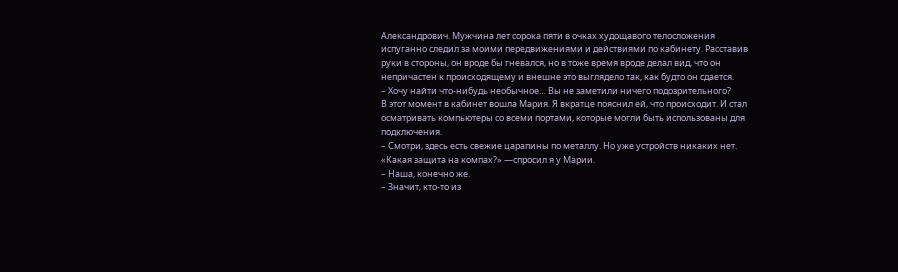Александрович. Мужчина лет сорока пяти в очках худощавого телосложения испуганно следил за моими передвижениями и действиями по кабинету. Расставив руки в стороны, он вроде бы гневался, но в тоже время вроде делал вид, что он непричастен к происходящему и внешне это выглядело так, как будто он сдается.
– Хочу найти что-нибудь необычное… Вы не заметили ничего подозрительного?
В этот момент в кабинет вошла Мария. Я вкратце пояснил ей, что происходит. И стал осматривать компьютеры со всеми портами, которые могли быть использованы для подключения.
– Смотри, здесь есть свежие царапины по металлу. Но уже устройств никаких нет. «Какая защита на компах?» —спросил я у Марии.
– Наша, конечно же.
– Значит, кто-то из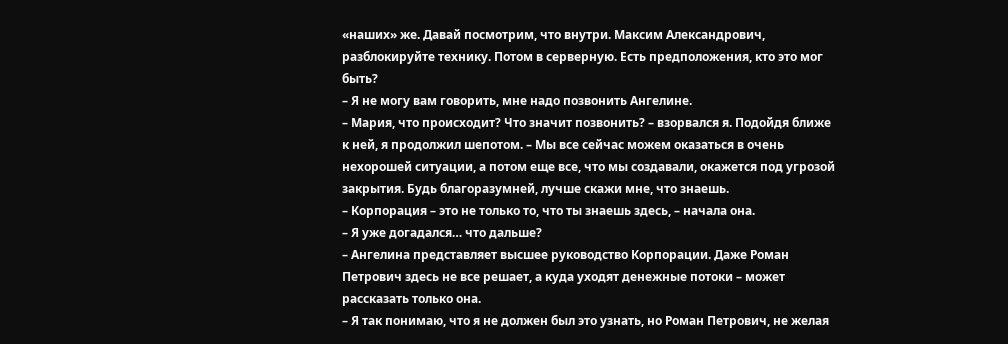«наших» же. Давай посмотрим, что внутри. Максим Александрович, разблокируйте технику. Потом в серверную. Есть предположения, кто это мог быть?
– Я не могу вам говорить, мне надо позвонить Ангелине.
– Мария, что происходит? Что значит позвонить? – взорвался я. Подойдя ближе к ней, я продолжил шепотом. – Мы все сейчас можем оказаться в очень нехорошей ситуации, а потом еще все, что мы создавали, окажется под угрозой закрытия. Будь благоразумней, лучше скажи мне, что знаешь.
– Корпорация – это не только то, что ты знаешь здесь, – начала она.
– Я уже догадался… что дальше?
– Ангелина представляет высшее руководство Корпорации. Даже Роман Петрович здесь не все решает, а куда уходят денежные потоки – может рассказать только она.
– Я так понимаю, что я не должен был это узнать, но Роман Петрович, не желая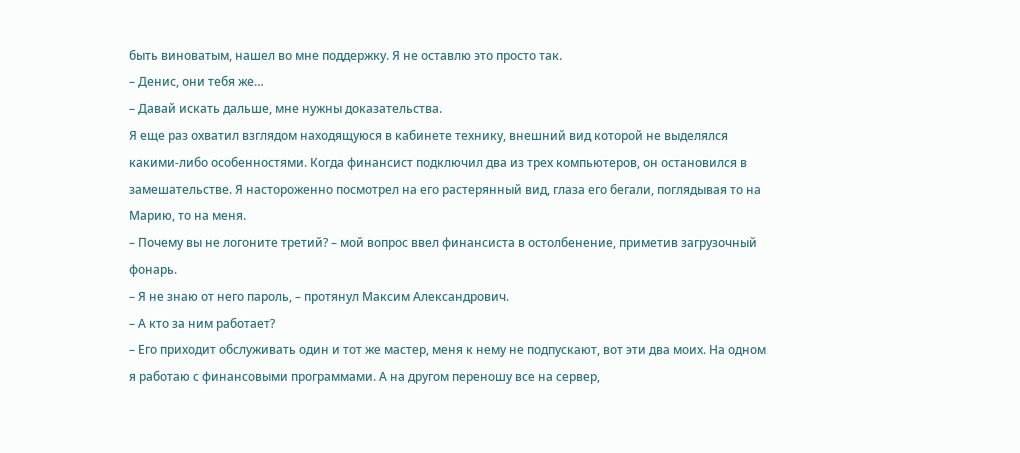быть виноватым, нашел во мне поддержку. Я не оставлю это просто так.
– Денис, они тебя же…
– Давай искать дальше, мне нужны доказательства.
Я еще раз охватил взглядом находящуюся в кабинете технику, внешний вид которой не выделялся какими-либо особенностями. Когда финансист подключил два из трех компьютеров, он остановился в замешательстве. Я настороженно посмотрел на его растерянный вид, глаза его бегали, поглядывая то на Марию, то на меня.
– Почему вы не логоните третий? – мой вопрос ввел финансиста в остолбенение, приметив загрузочный фонарь.
– Я не знаю от него пароль, – протянул Максим Александрович.
– А кто за ним работает?
– Его приходит обслуживать один и тот же мастер, меня к нему не подпускают, вот эти два моих. На одном я работаю с финансовыми программами. А на другом переношу все на сервер,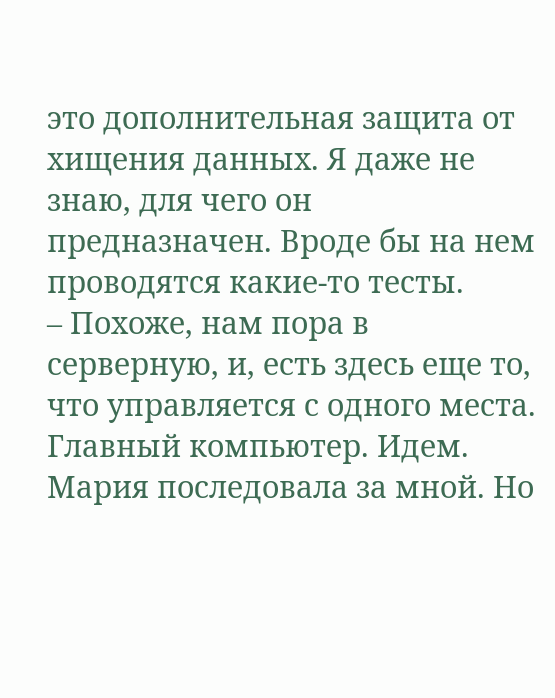это дополнительная защита от хищения данных. Я даже не знаю, для чего он предназначен. Вроде бы на нем проводятся какие-то тесты.
– Похоже, нам пора в серверную, и, есть здесь еще то, что управляется с одного места. Главный компьютер. Идем.
Мария последовала за мной. Но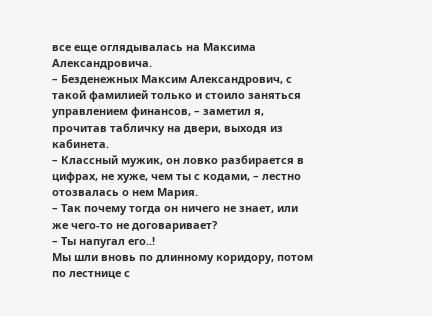все еще оглядывалась на Максима Александровича.
– Безденежных Максим Александрович, с такой фамилией только и стоило заняться управлением финансов, – заметил я, прочитав табличку на двери, выходя из кабинета.
– Классный мужик, он ловко разбирается в цифрах, не хуже, чем ты с кодами, – лестно отозвалась о нем Мария.
– Так почему тогда он ничего не знает, или же чего-то не договаривает?
– Ты напугал его..!
Мы шли вновь по длинному коридору, потом по лестнице с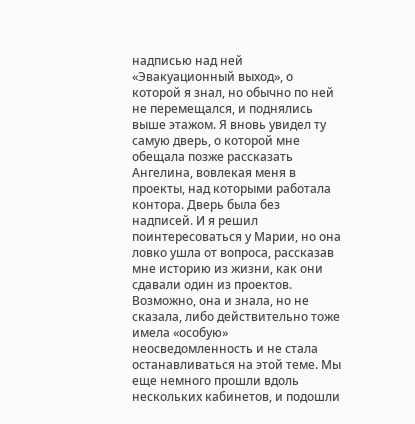надписью над ней «Эвакуационный выход», о которой я знал, но обычно по ней не перемещался, и поднялись выше этажом. Я вновь увидел ту самую дверь, о которой мне обещала позже рассказать Ангелина, вовлекая меня в проекты, над которыми работала контора. Дверь была без надписей. И я решил поинтересоваться у Марии, но она ловко ушла от вопроса, рассказав мне историю из жизни, как они сдавали один из проектов. Возможно, она и знала, но не сказала, либо действительно тоже имела «особую» неосведомленность и не стала останавливаться на этой теме. Мы еще немного прошли вдоль нескольких кабинетов, и подошли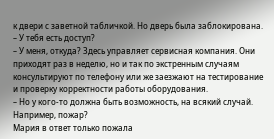к двери с заветной табличкой. Но дверь была заблокирована.
– У тебя есть доступ?
– У меня, откуда? Здесь управляет сервисная компания. Они приходят раз в неделю, но и так по экстренным случаям консультируют по телефону или же заезжают на тестирование и проверку корректности работы оборудования.
– Но у кого-то должна быть возможность, на всякий случай. Например, пожар?
Мария в ответ только пожала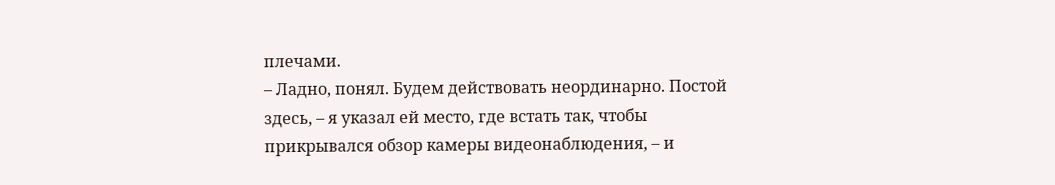плечами.
– Ладно, понял. Будем действовать неординарно. Постой здесь, – я указал ей место, где встать так, чтобы прикрывался обзор камеры видеонаблюдения, – и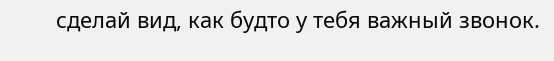сделай вид, как будто у тебя важный звонок.